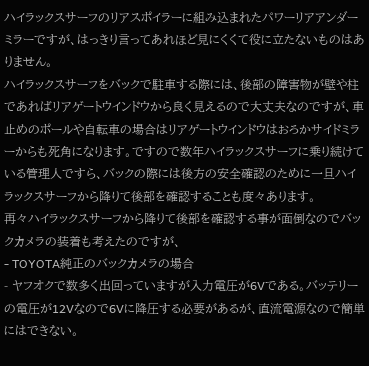ハイラックスサーフのリアスポイラーに組み込まれたパワーリアアンダーミラーですが、はっきり言ってあれほど見にくくて役に立たないものはありません。
ハイラックスサーフをバックで駐車する際には、後部の障害物が壁や柱であればリアゲートウインドウから良く見えるので大丈夫なのですが、車止めのポールや自転車の場合はリアゲートウインドウはおろかサイドミラーからも死角になります。ですので数年ハイラックスサーフに乗り続けている管理人ですら、バックの際には後方の安全確認のために一旦ハイラックスサーフから降りて後部を確認することも度々あります。
再々ハイラックスサーフから降りて後部を確認する事が面倒なのでバックカメラの装着も考えたのですが、
- TOYOTA純正のバックカメラの場合
- ヤフオクで数多く出回っていますが入力電圧が6Vである。バッテリーの電圧が12Vなので6Vに降圧する必要があるが、直流電源なので簡単にはできない。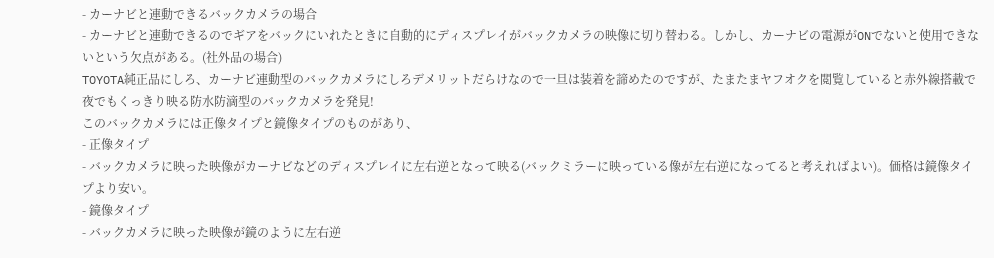- カーナビと連動できるバックカメラの場合
- カーナビと連動できるのでギアをバックにいれたときに自動的にディスプレイがバックカメラの映像に切り替わる。しかし、カーナビの電源がONでないと使用できないという欠点がある。(社外品の場合)
TOYOTA純正品にしろ、カーナビ連動型のバックカメラにしろデメリットだらけなので一旦は装着を諦めたのですが、たまたまヤフオクを閲覧していると赤外線搭載で夜でもくっきり映る防水防滴型のバックカメラを発見!
このバックカメラには正像タイプと鏡像タイプのものがあり、
- 正像タイプ
- バックカメラに映った映像がカーナビなどのディスプレイに左右逆となって映る(バックミラーに映っている像が左右逆になってると考えればよい)。価格は鏡像タイプより安い。
- 鏡像タイプ
- バックカメラに映った映像が鏡のように左右逆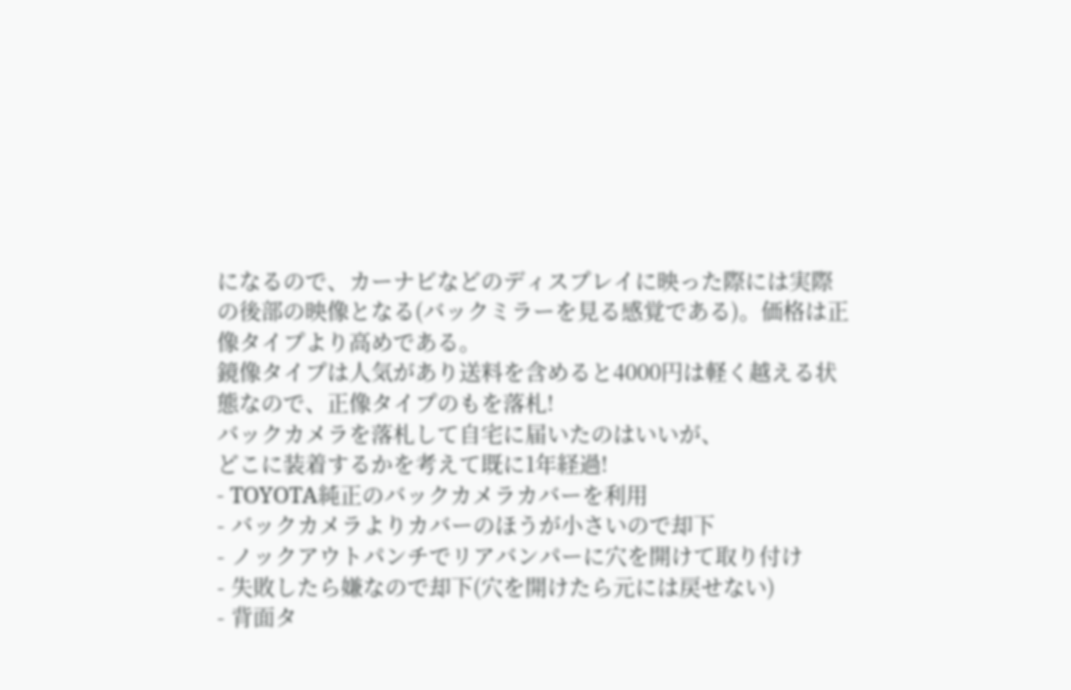になるので、カーナビなどのディスプレイに映った際には実際の後部の映像となる(バックミラーを見る感覚である)。価格は正像タイプより高めである。
鏡像タイプは人気があり送料を含めると4000円は軽く越える状態なので、正像タイプのもを落札!
バックカメラを落札して自宅に届いたのはいいが、
どこに装着するかを考えて既に1年経過!
- TOYOTA純正のバックカメラカバーを利用
- バックカメラよりカバーのほうが小さいので却下
- ノックアウトパンチでリアバンパーに穴を開けて取り付け
- 失敗したら嫌なので却下(穴を開けたら元には戻せない)
- 背面タ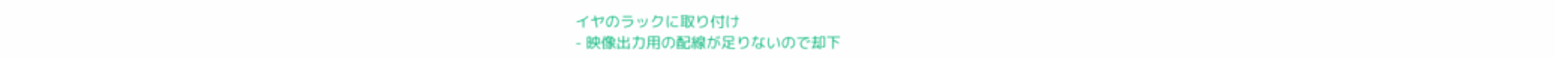イヤのラックに取り付け
- 映像出力用の配線が足りないので却下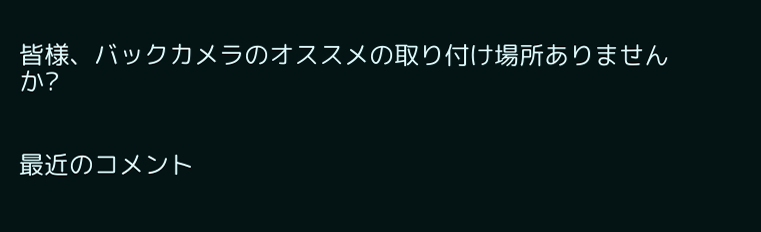皆様、バックカメラのオススメの取り付け場所ありませんか?


最近のコメント